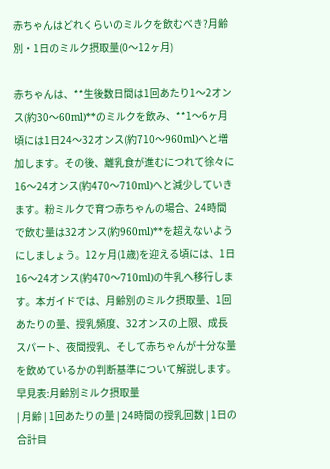赤ちゃんはどれくらいのミルクを飲むべき?月齢別・1日のミルク摂取量(0〜12ヶ月)

赤ちゃんは、**生後数日間は1回あたり1〜2オンス(約30〜60ml)**のミルクを飲み、**1〜6ヶ月頃には1日24〜32オンス(約710〜960ml)へと増加します。その後、離乳食が進むにつれて徐々に16〜24オンス(約470〜710ml)へと減少していきます。粉ミルクで育つ赤ちゃんの場合、24時間で飲む量は32オンス(約960ml)**を超えないようにしましょう。12ヶ月(1歳)を迎える頃には、1日16〜24オンス(約470〜710ml)の牛乳へ移行します。本ガイドでは、月齢別のミルク摂取量、1回あたりの量、授乳頻度、32オンスの上限、成長スパート、夜間授乳、そして赤ちゃんが十分な量を飲めているかの判断基準について解説します。
早見表:月齢別ミルク摂取量
| 月齢 | 1回あたりの量 | 24時間の授乳回数 | 1日の合計目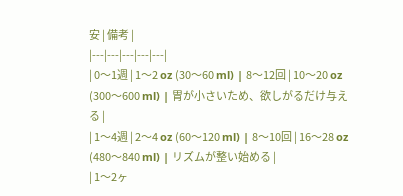安 | 備考 |
|---|---|---|---|---|
| 0〜1週 | 1〜2 oz (30〜60 ml) | 8〜12回 | 10〜20 oz (300〜600 ml) | 胃が小さいため、欲しがるだけ与える |
| 1〜4週 | 2〜4 oz (60〜120 ml) | 8〜10回 | 16〜28 oz (480〜840 ml) | リズムが整い始める |
| 1〜2ヶ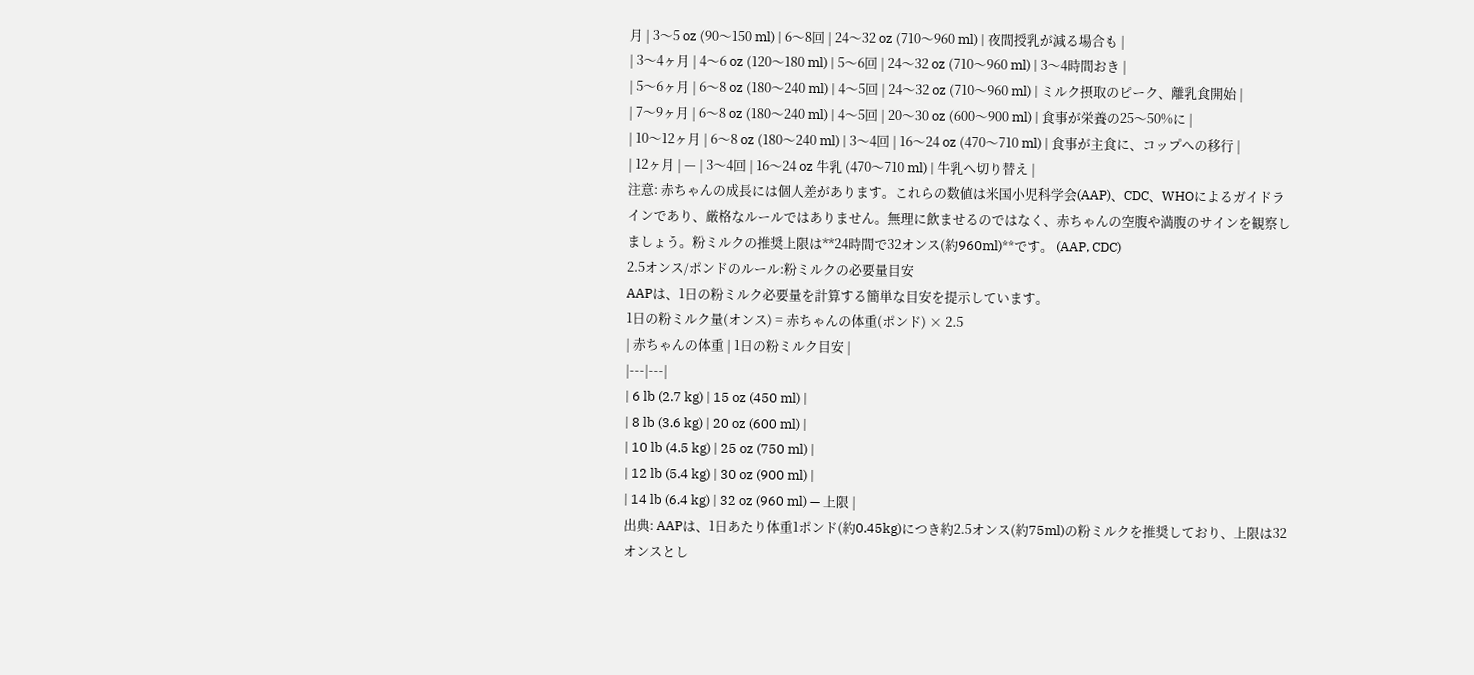月 | 3〜5 oz (90〜150 ml) | 6〜8回 | 24〜32 oz (710〜960 ml) | 夜間授乳が減る場合も |
| 3〜4ヶ月 | 4〜6 oz (120〜180 ml) | 5〜6回 | 24〜32 oz (710〜960 ml) | 3〜4時間おき |
| 5〜6ヶ月 | 6〜8 oz (180〜240 ml) | 4〜5回 | 24〜32 oz (710〜960 ml) | ミルク摂取のピーク、離乳食開始 |
| 7〜9ヶ月 | 6〜8 oz (180〜240 ml) | 4〜5回 | 20〜30 oz (600〜900 ml) | 食事が栄養の25〜50%に |
| 10〜12ヶ月 | 6〜8 oz (180〜240 ml) | 3〜4回 | 16〜24 oz (470〜710 ml) | 食事が主食に、コップへの移行 |
| 12ヶ月 | — | 3〜4回 | 16〜24 oz 牛乳 (470〜710 ml) | 牛乳へ切り替え |
注意: 赤ちゃんの成長には個人差があります。これらの数値は米国小児科学会(AAP)、CDC、WHOによるガイドラインであり、厳格なルールではありません。無理に飲ませるのではなく、赤ちゃんの空腹や満腹のサインを観察しましょう。粉ミルクの推奨上限は**24時間で32オンス(約960ml)**です。 (AAP, CDC)
2.5オンス/ポンドのルール:粉ミルクの必要量目安
AAPは、1日の粉ミルク必要量を計算する簡単な目安を提示しています。
1日の粉ミルク量(オンス) = 赤ちゃんの体重(ポンド) × 2.5
| 赤ちゃんの体重 | 1日の粉ミルク目安 |
|---|---|
| 6 lb (2.7 kg) | 15 oz (450 ml) |
| 8 lb (3.6 kg) | 20 oz (600 ml) |
| 10 lb (4.5 kg) | 25 oz (750 ml) |
| 12 lb (5.4 kg) | 30 oz (900 ml) |
| 14 lb (6.4 kg) | 32 oz (960 ml) — 上限 |
出典: AAPは、1日あたり体重1ポンド(約0.45kg)につき約2.5オンス(約75ml)の粉ミルクを推奨しており、上限は32オンスとし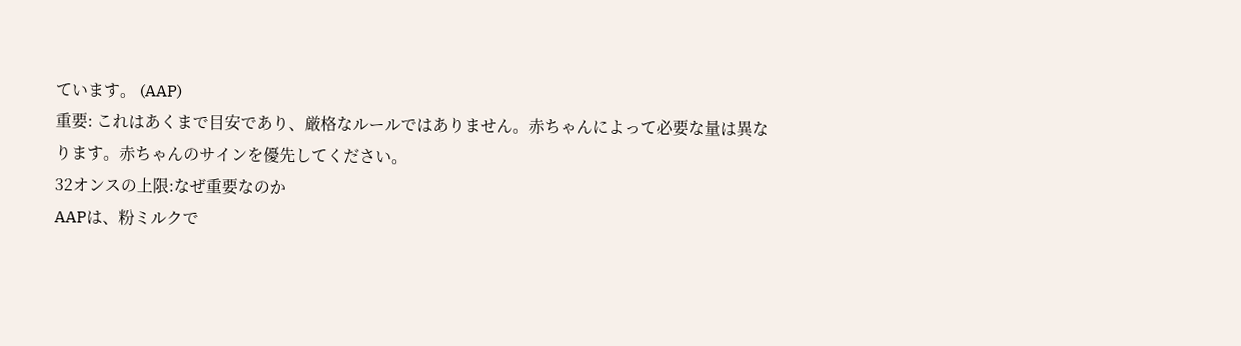ています。 (AAP)
重要: これはあくまで目安であり、厳格なルールではありません。赤ちゃんによって必要な量は異なります。赤ちゃんのサインを優先してください。
32オンスの上限:なぜ重要なのか
AAPは、粉ミルクで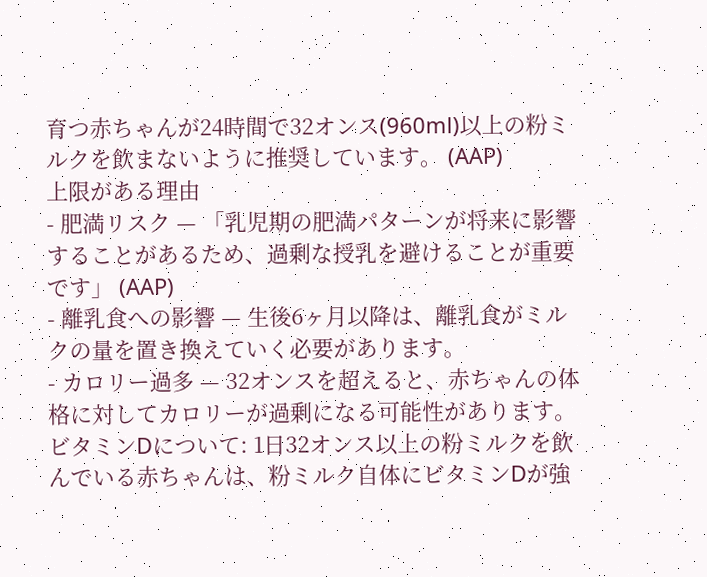育つ赤ちゃんが24時間で32オンス(960ml)以上の粉ミルクを飲まないように推奨しています。 (AAP)
上限がある理由
- 肥満リスク — 「乳児期の肥満パターンが将来に影響することがあるため、過剰な授乳を避けることが重要です」 (AAP)
- 離乳食への影響 — 生後6ヶ月以降は、離乳食がミルクの量を置き換えていく必要があります。
- カロリー過多 — 32オンスを超えると、赤ちゃんの体格に対してカロリーが過剰になる可能性があります。
ビタミンDについて: 1日32オンス以上の粉ミルクを飲んでいる赤ちゃんは、粉ミルク自体にビタミンDが強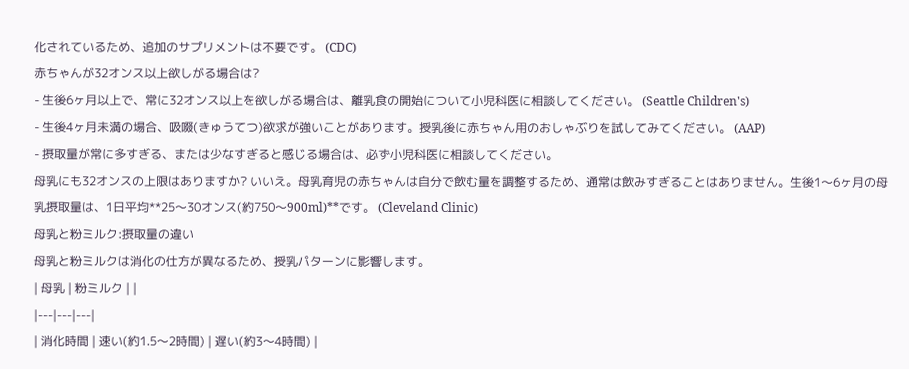化されているため、追加のサプリメントは不要です。 (CDC)
赤ちゃんが32オンス以上欲しがる場合は?
- 生後6ヶ月以上で、常に32オンス以上を欲しがる場合は、離乳食の開始について小児科医に相談してください。 (Seattle Children's)
- 生後4ヶ月未満の場合、吸啜(きゅうてつ)欲求が強いことがあります。授乳後に赤ちゃん用のおしゃぶりを試してみてください。 (AAP)
- 摂取量が常に多すぎる、または少なすぎると感じる場合は、必ず小児科医に相談してください。
母乳にも32オンスの上限はありますか? いいえ。母乳育児の赤ちゃんは自分で飲む量を調整するため、通常は飲みすぎることはありません。生後1〜6ヶ月の母乳摂取量は、1日平均**25〜30オンス(約750〜900ml)**です。 (Cleveland Clinic)
母乳と粉ミルク:摂取量の違い
母乳と粉ミルクは消化の仕方が異なるため、授乳パターンに影響します。
| 母乳 | 粉ミルク | |
|---|---|---|
| 消化時間 | 速い(約1.5〜2時間) | 遅い(約3〜4時間) |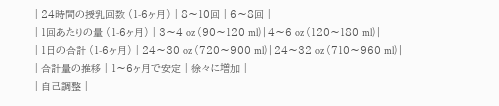| 24時間の授乳回数 (1-6ヶ月) | 8〜10回 | 6〜8回 |
| 1回あたりの量 (1-6ヶ月) | 3〜4 oz (90〜120 ml) | 4〜6 oz (120〜180 ml) |
| 1日の合計 (1-6ヶ月) | 24〜30 oz (720〜900 ml) | 24〜32 oz (710〜960 ml) |
| 合計量の推移 | 1〜6ヶ月で安定 | 徐々に増加 |
| 自己調整 |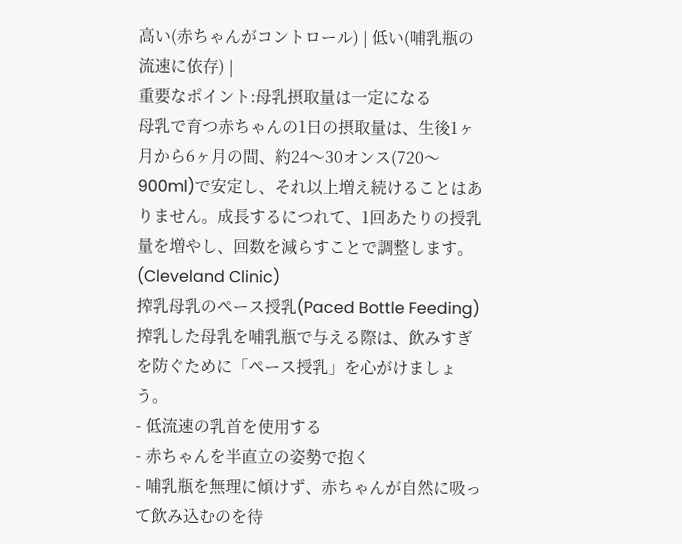高い(赤ちゃんがコントロール) | 低い(哺乳瓶の流速に依存) |
重要なポイント:母乳摂取量は一定になる
母乳で育つ赤ちゃんの1日の摂取量は、生後1ヶ月から6ヶ月の間、約24〜30オンス(720〜900ml)で安定し、それ以上増え続けることはありません。成長するにつれて、1回あたりの授乳量を増やし、回数を減らすことで調整します。 (Cleveland Clinic)
搾乳母乳のペース授乳(Paced Bottle Feeding)
搾乳した母乳を哺乳瓶で与える際は、飲みすぎを防ぐために「ペース授乳」を心がけましょう。
- 低流速の乳首を使用する
- 赤ちゃんを半直立の姿勢で抱く
- 哺乳瓶を無理に傾けず、赤ちゃんが自然に吸って飲み込むのを待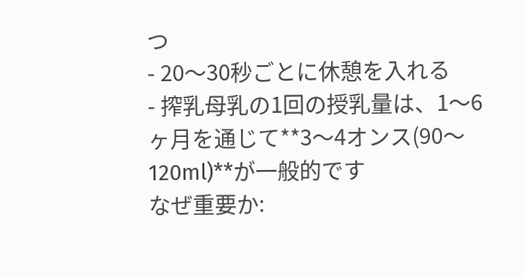つ
- 20〜30秒ごとに休憩を入れる
- 搾乳母乳の1回の授乳量は、1〜6ヶ月を通じて**3〜4オンス(90〜120ml)**が一般的です
なぜ重要か: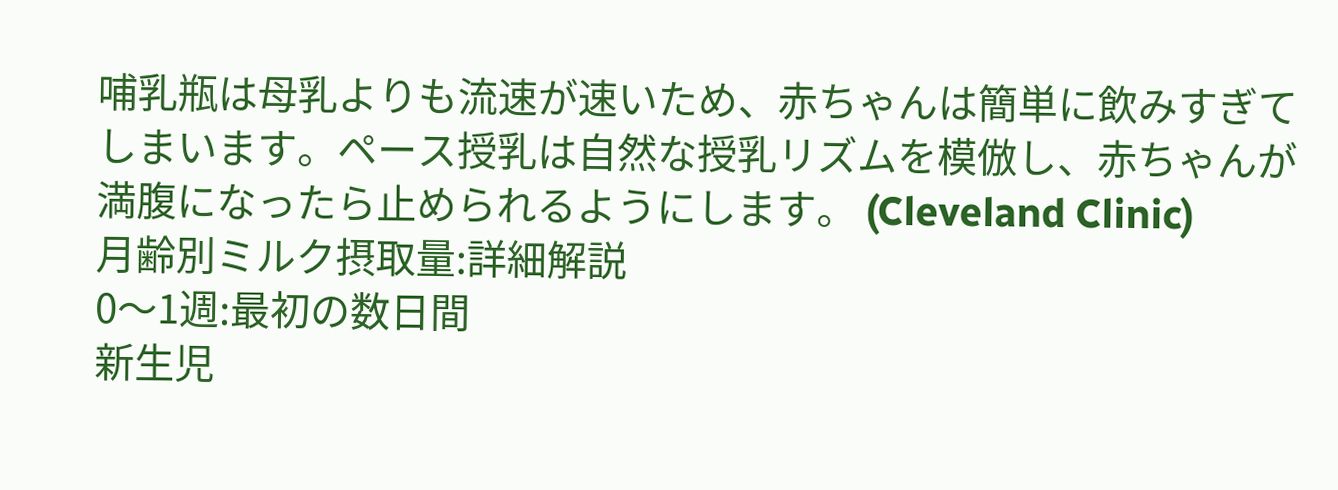哺乳瓶は母乳よりも流速が速いため、赤ちゃんは簡単に飲みすぎてしまいます。ペース授乳は自然な授乳リズムを模倣し、赤ちゃんが満腹になったら止められるようにします。 (Cleveland Clinic)
月齢別ミルク摂取量:詳細解説
0〜1週:最初の数日間
新生児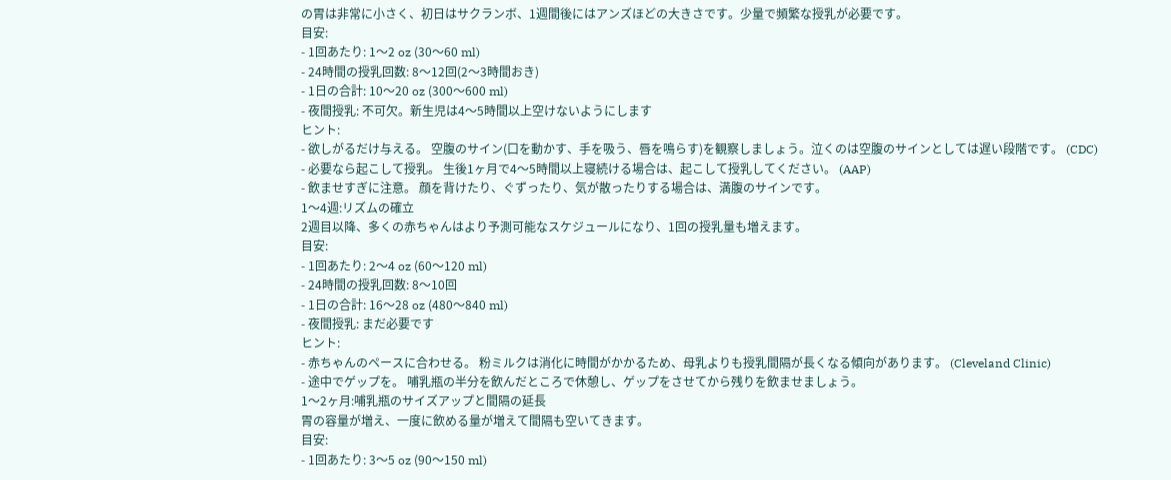の胃は非常に小さく、初日はサクランボ、1週間後にはアンズほどの大きさです。少量で頻繁な授乳が必要です。
目安:
- 1回あたり: 1〜2 oz (30〜60 ml)
- 24時間の授乳回数: 8〜12回(2〜3時間おき)
- 1日の合計: 10〜20 oz (300〜600 ml)
- 夜間授乳: 不可欠。新生児は4〜5時間以上空けないようにします
ヒント:
- 欲しがるだけ与える。 空腹のサイン(口を動かす、手を吸う、唇を鳴らす)を観察しましょう。泣くのは空腹のサインとしては遅い段階です。 (CDC)
- 必要なら起こして授乳。 生後1ヶ月で4〜5時間以上寝続ける場合は、起こして授乳してください。 (AAP)
- 飲ませすぎに注意。 顔を背けたり、ぐずったり、気が散ったりする場合は、満腹のサインです。
1〜4週:リズムの確立
2週目以降、多くの赤ちゃんはより予測可能なスケジュールになり、1回の授乳量も増えます。
目安:
- 1回あたり: 2〜4 oz (60〜120 ml)
- 24時間の授乳回数: 8〜10回
- 1日の合計: 16〜28 oz (480〜840 ml)
- 夜間授乳: まだ必要です
ヒント:
- 赤ちゃんのペースに合わせる。 粉ミルクは消化に時間がかかるため、母乳よりも授乳間隔が長くなる傾向があります。 (Cleveland Clinic)
- 途中でゲップを。 哺乳瓶の半分を飲んだところで休憩し、ゲップをさせてから残りを飲ませましょう。
1〜2ヶ月:哺乳瓶のサイズアップと間隔の延長
胃の容量が増え、一度に飲める量が増えて間隔も空いてきます。
目安:
- 1回あたり: 3〜5 oz (90〜150 ml)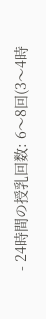- 24時間の授乳回数: 6〜8回(3〜4時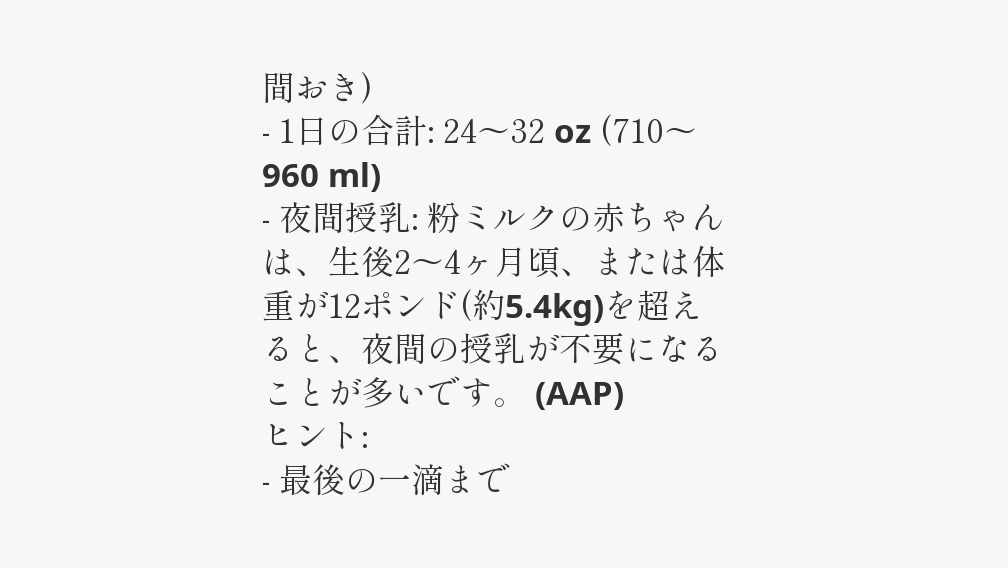間おき)
- 1日の合計: 24〜32 oz (710〜960 ml)
- 夜間授乳: 粉ミルクの赤ちゃんは、生後2〜4ヶ月頃、または体重が12ポンド(約5.4kg)を超えると、夜間の授乳が不要になることが多いです。 (AAP)
ヒント:
- 最後の一滴まで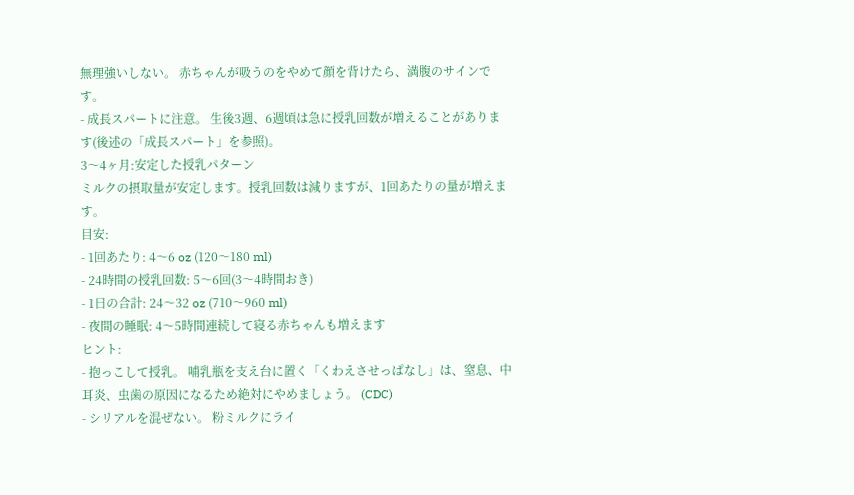無理強いしない。 赤ちゃんが吸うのをやめて顔を背けたら、満腹のサインです。
- 成長スパートに注意。 生後3週、6週頃は急に授乳回数が増えることがあります(後述の「成長スパート」を参照)。
3〜4ヶ月:安定した授乳パターン
ミルクの摂取量が安定します。授乳回数は減りますが、1回あたりの量が増えます。
目安:
- 1回あたり: 4〜6 oz (120〜180 ml)
- 24時間の授乳回数: 5〜6回(3〜4時間おき)
- 1日の合計: 24〜32 oz (710〜960 ml)
- 夜間の睡眠: 4〜5時間連続して寝る赤ちゃんも増えます
ヒント:
- 抱っこして授乳。 哺乳瓶を支え台に置く「くわえさせっぱなし」は、窒息、中耳炎、虫歯の原因になるため絶対にやめましょう。 (CDC)
- シリアルを混ぜない。 粉ミルクにライ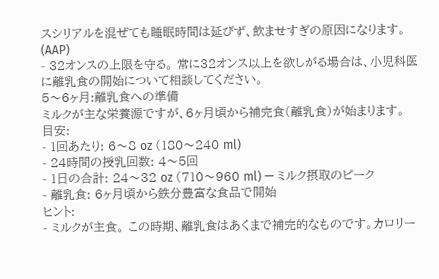スシリアルを混ぜても睡眠時間は延びず、飲ませすぎの原因になります。 (AAP)
- 32オンスの上限を守る。 常に32オンス以上を欲しがる場合は、小児科医に離乳食の開始について相談してください。
5〜6ヶ月:離乳食への準備
ミルクが主な栄養源ですが、6ヶ月頃から補完食(離乳食)が始まります。
目安:
- 1回あたり: 6〜8 oz (180〜240 ml)
- 24時間の授乳回数: 4〜5回
- 1日の合計: 24〜32 oz (710〜960 ml) — ミルク摂取のピーク
- 離乳食: 6ヶ月頃から鉄分豊富な食品で開始
ヒント:
- ミルクが主食。 この時期、離乳食はあくまで補完的なものです。カロリー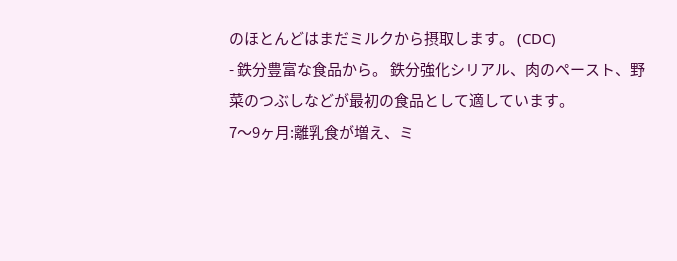のほとんどはまだミルクから摂取します。 (CDC)
- 鉄分豊富な食品から。 鉄分強化シリアル、肉のペースト、野菜のつぶしなどが最初の食品として適しています。
7〜9ヶ月:離乳食が増え、ミ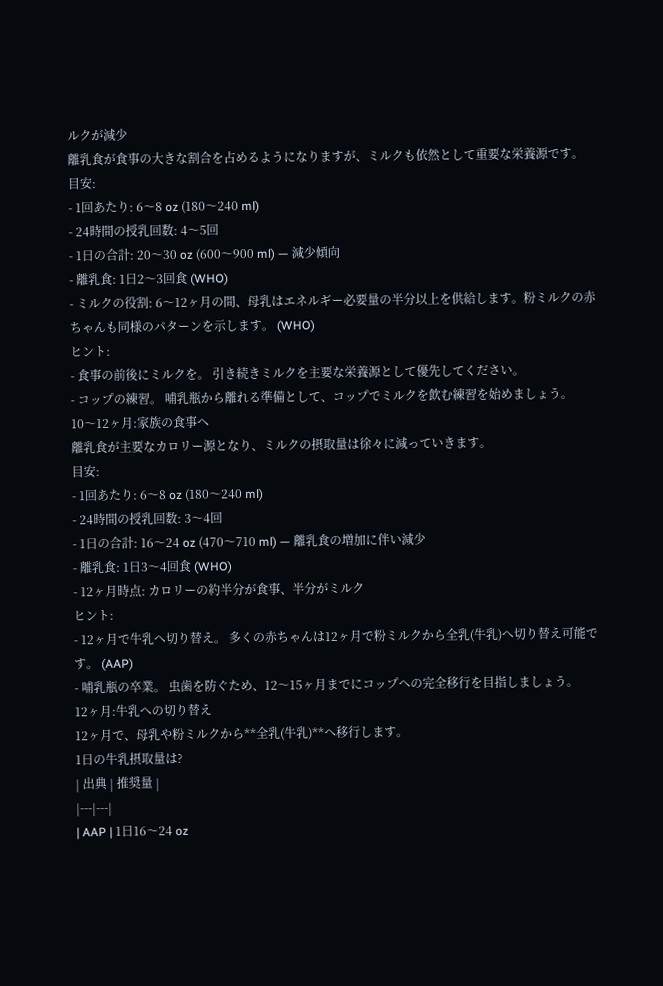ルクが減少
離乳食が食事の大きな割合を占めるようになりますが、ミルクも依然として重要な栄養源です。
目安:
- 1回あたり: 6〜8 oz (180〜240 ml)
- 24時間の授乳回数: 4〜5回
- 1日の合計: 20〜30 oz (600〜900 ml) — 減少傾向
- 離乳食: 1日2〜3回食 (WHO)
- ミルクの役割: 6〜12ヶ月の間、母乳はエネルギー必要量の半分以上を供給します。粉ミルクの赤ちゃんも同様のパターンを示します。 (WHO)
ヒント:
- 食事の前後にミルクを。 引き続きミルクを主要な栄養源として優先してください。
- コップの練習。 哺乳瓶から離れる準備として、コップでミルクを飲む練習を始めましょう。
10〜12ヶ月:家族の食事へ
離乳食が主要なカロリー源となり、ミルクの摂取量は徐々に減っていきます。
目安:
- 1回あたり: 6〜8 oz (180〜240 ml)
- 24時間の授乳回数: 3〜4回
- 1日の合計: 16〜24 oz (470〜710 ml) — 離乳食の増加に伴い減少
- 離乳食: 1日3〜4回食 (WHO)
- 12ヶ月時点: カロリーの約半分が食事、半分がミルク
ヒント:
- 12ヶ月で牛乳へ切り替え。 多くの赤ちゃんは12ヶ月で粉ミルクから全乳(牛乳)へ切り替え可能です。 (AAP)
- 哺乳瓶の卒業。 虫歯を防ぐため、12〜15ヶ月までにコップへの完全移行を目指しましょう。
12ヶ月:牛乳への切り替え
12ヶ月で、母乳や粉ミルクから**全乳(牛乳)**へ移行します。
1日の牛乳摂取量は?
| 出典 | 推奨量 |
|---|---|
| AAP | 1日16〜24 oz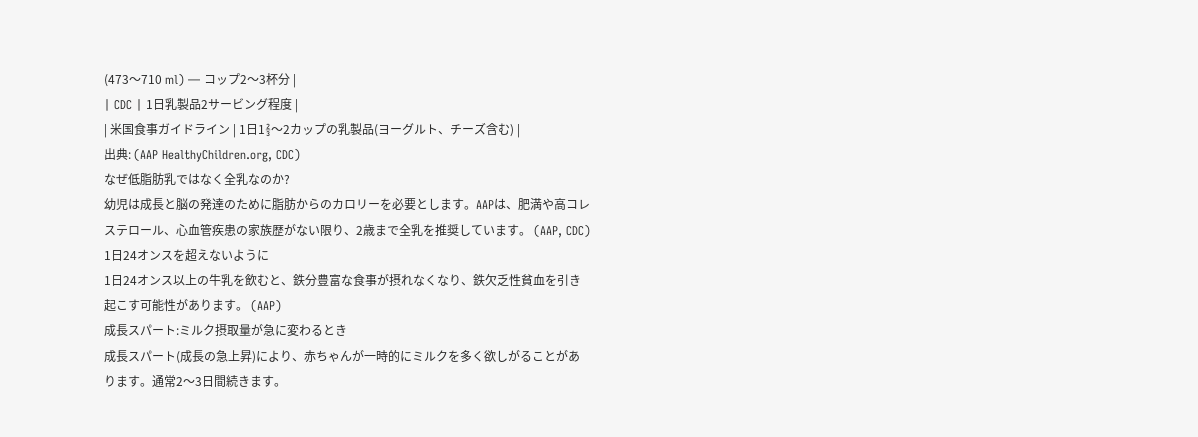(473〜710 ml) — コップ2〜3杯分 |
| CDC | 1日乳製品2サービング程度 |
| 米国食事ガイドライン | 1日1⅔〜2カップの乳製品(ヨーグルト、チーズ含む) |
出典: (AAP HealthyChildren.org, CDC)
なぜ低脂肪乳ではなく全乳なのか?
幼児は成長と脳の発達のために脂肪からのカロリーを必要とします。AAPは、肥満や高コレステロール、心血管疾患の家族歴がない限り、2歳まで全乳を推奨しています。 (AAP, CDC)
1日24オンスを超えないように
1日24オンス以上の牛乳を飲むと、鉄分豊富な食事が摂れなくなり、鉄欠乏性貧血を引き起こす可能性があります。 (AAP)
成長スパート:ミルク摂取量が急に変わるとき
成長スパート(成長の急上昇)により、赤ちゃんが一時的にミルクを多く欲しがることがあります。通常2〜3日間続きます。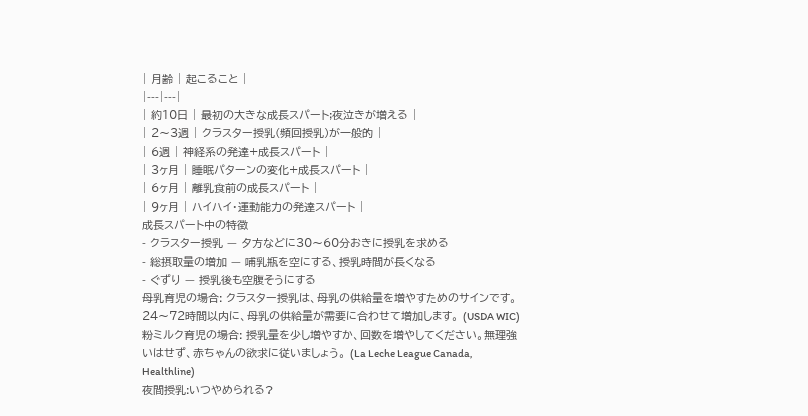| 月齢 | 起こること |
|---|---|
| 約10日 | 最初の大きな成長スパート;夜泣きが増える |
| 2〜3週 | クラスター授乳(頻回授乳)が一般的 |
| 6週 | 神経系の発達+成長スパート |
| 3ヶ月 | 睡眠パターンの変化+成長スパート |
| 6ヶ月 | 離乳食前の成長スパート |
| 9ヶ月 | ハイハイ・運動能力の発達スパート |
成長スパート中の特徴
- クラスター授乳 — 夕方などに30〜60分おきに授乳を求める
- 総摂取量の増加 — 哺乳瓶を空にする、授乳時間が長くなる
- ぐずり — 授乳後も空腹そうにする
母乳育児の場合: クラスター授乳は、母乳の供給量を増やすためのサインです。24〜72時間以内に、母乳の供給量が需要に合わせて増加します。 (USDA WIC)
粉ミルク育児の場合: 授乳量を少し増やすか、回数を増やしてください。無理強いはせず、赤ちゃんの欲求に従いましょう。 (La Leche League Canada, Healthline)
夜間授乳:いつやめられる?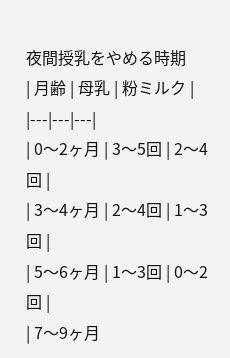夜間授乳をやめる時期
| 月齢 | 母乳 | 粉ミルク |
|---|---|---|
| 0〜2ヶ月 | 3〜5回 | 2〜4回 |
| 3〜4ヶ月 | 2〜4回 | 1〜3回 |
| 5〜6ヶ月 | 1〜3回 | 0〜2回 |
| 7〜9ヶ月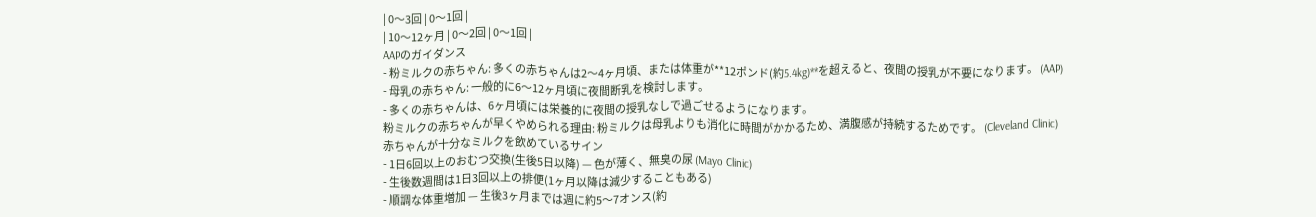| 0〜3回 | 0〜1回 |
| 10〜12ヶ月 | 0〜2回 | 0〜1回 |
AAPのガイダンス
- 粉ミルクの赤ちゃん: 多くの赤ちゃんは2〜4ヶ月頃、または体重が**12ポンド(約5.4kg)**を超えると、夜間の授乳が不要になります。 (AAP)
- 母乳の赤ちゃん: 一般的に6〜12ヶ月頃に夜間断乳を検討します。
- 多くの赤ちゃんは、6ヶ月頃には栄養的に夜間の授乳なしで過ごせるようになります。
粉ミルクの赤ちゃんが早くやめられる理由: 粉ミルクは母乳よりも消化に時間がかかるため、満腹感が持続するためです。 (Cleveland Clinic)
赤ちゃんが十分なミルクを飲めているサイン
- 1日6回以上のおむつ交換(生後5日以降) — 色が薄く、無臭の尿 (Mayo Clinic)
- 生後数週間は1日3回以上の排便(1ヶ月以降は減少することもある)
- 順調な体重増加 — 生後3ヶ月までは週に約5〜7オンス(約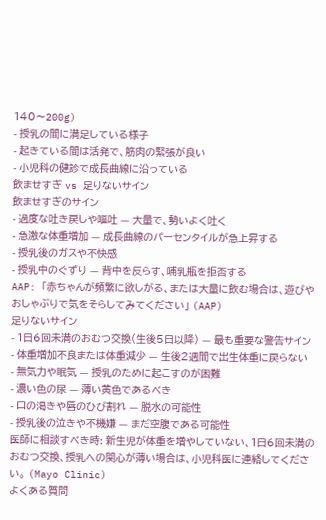140〜200g)
- 授乳の間に満足している様子
- 起きている間は活発で、筋肉の緊張が良い
- 小児科の健診で成長曲線に沿っている
飲ませすぎ vs 足りないサイン
飲ませすぎのサイン
- 過度な吐き戻しや嘔吐 — 大量で、勢いよく吐く
- 急激な体重増加 — 成長曲線のパーセンタイルが急上昇する
- 授乳後のガスや不快感
- 授乳中のぐずり — 背中を反らす、哺乳瓶を拒否する
AAP: 「赤ちゃんが頻繁に欲しがる、または大量に飲む場合は、遊びやおしゃぶりで気をそらしてみてください」 (AAP)
足りないサイン
- 1日6回未満のおむつ交換(生後5日以降) — 最も重要な警告サイン
- 体重増加不良または体重減少 — 生後2週間で出生体重に戻らない
- 無気力や眠気 — 授乳のために起こすのが困難
- 濃い色の尿 — 薄い黄色であるべき
- 口の渇きや唇のひび割れ — 脱水の可能性
- 授乳後の泣きや不機嫌 — まだ空腹である可能性
医師に相談すべき時: 新生児が体重を増やしていない、1日6回未満のおむつ交換、授乳への関心が薄い場合は、小児科医に連絡してください。 (Mayo Clinic)
よくある質問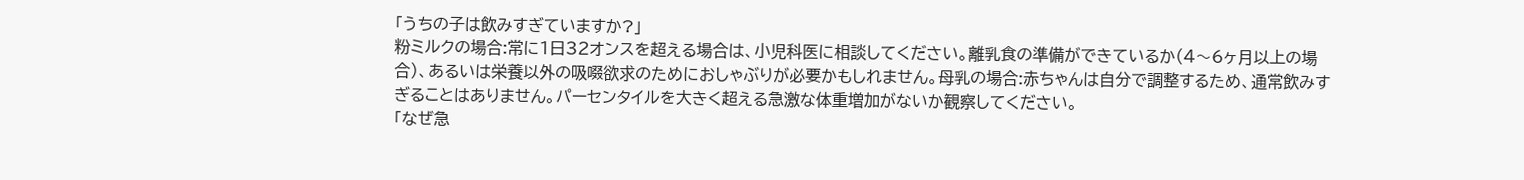「うちの子は飲みすぎていますか?」
粉ミルクの場合:常に1日32オンスを超える場合は、小児科医に相談してください。離乳食の準備ができているか(4〜6ヶ月以上の場合)、あるいは栄養以外の吸啜欲求のためにおしゃぶりが必要かもしれません。母乳の場合:赤ちゃんは自分で調整するため、通常飲みすぎることはありません。パーセンタイルを大きく超える急激な体重増加がないか観察してください。
「なぜ急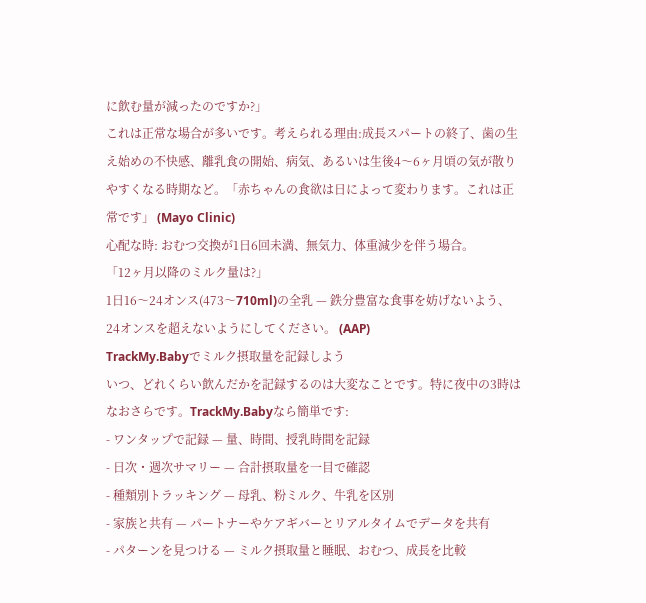に飲む量が減ったのですか?」
これは正常な場合が多いです。考えられる理由:成長スパートの終了、歯の生え始めの不快感、離乳食の開始、病気、あるいは生後4〜6ヶ月頃の気が散りやすくなる時期など。「赤ちゃんの食欲は日によって変わります。これは正常です」 (Mayo Clinic)
心配な時: おむつ交換が1日6回未満、無気力、体重減少を伴う場合。
「12ヶ月以降のミルク量は?」
1日16〜24オンス(473〜710ml)の全乳 — 鉄分豊富な食事を妨げないよう、24オンスを超えないようにしてください。 (AAP)
TrackMy.Babyでミルク摂取量を記録しよう
いつ、どれくらい飲んだかを記録するのは大変なことです。特に夜中の3時はなおさらです。TrackMy.Babyなら簡単です:
- ワンタップで記録 — 量、時間、授乳時間を記録
- 日次・週次サマリー — 合計摂取量を一目で確認
- 種類別トラッキング — 母乳、粉ミルク、牛乳を区別
- 家族と共有 — パートナーやケアギバーとリアルタイムでデータを共有
- パターンを見つける — ミルク摂取量と睡眠、おむつ、成長を比較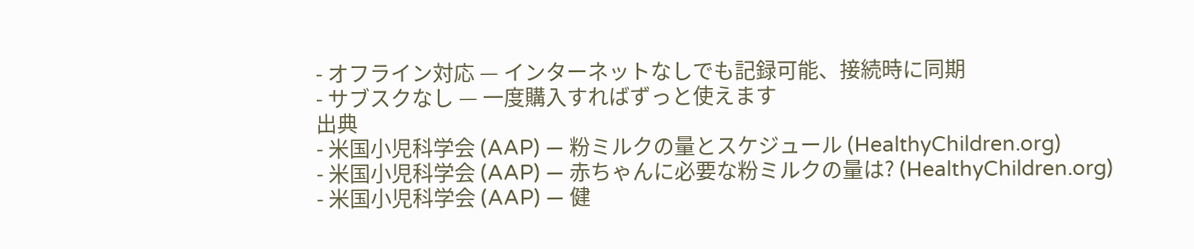- オフライン対応 — インターネットなしでも記録可能、接続時に同期
- サブスクなし — 一度購入すればずっと使えます
出典
- 米国小児科学会 (AAP) — 粉ミルクの量とスケジュール (HealthyChildren.org)
- 米国小児科学会 (AAP) — 赤ちゃんに必要な粉ミルクの量は? (HealthyChildren.org)
- 米国小児科学会 (AAP) — 健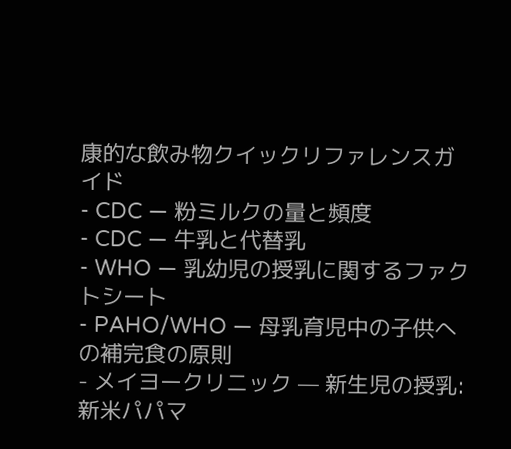康的な飲み物クイックリファレンスガイド
- CDC — 粉ミルクの量と頻度
- CDC — 牛乳と代替乳
- WHO — 乳幼児の授乳に関するファクトシート
- PAHO/WHO — 母乳育児中の子供への補完食の原則
- メイヨークリニック — 新生児の授乳:新米パパマ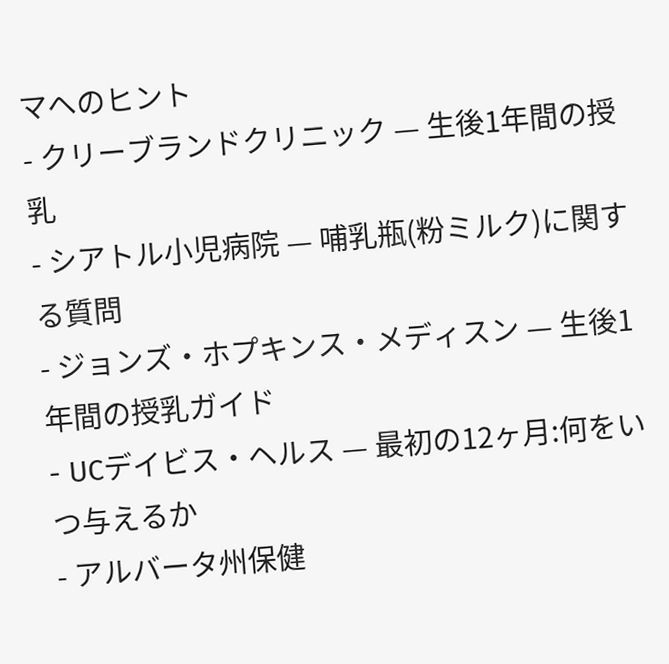マへのヒント
- クリーブランドクリニック — 生後1年間の授乳
- シアトル小児病院 — 哺乳瓶(粉ミルク)に関する質問
- ジョンズ・ホプキンス・メディスン — 生後1年間の授乳ガイド
- UCデイビス・ヘルス — 最初の12ヶ月:何をいつ与えるか
- アルバータ州保健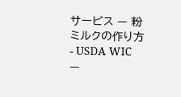サービス — 粉ミルクの作り方
- USDA WIC —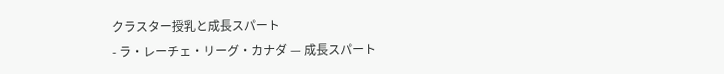クラスター授乳と成長スパート
- ラ・レーチェ・リーグ・カナダ — 成長スパート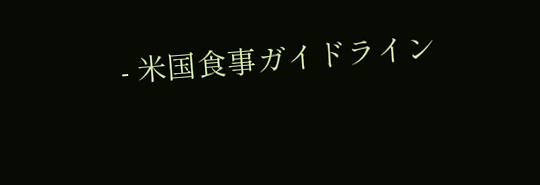- 米国食事ガイドライン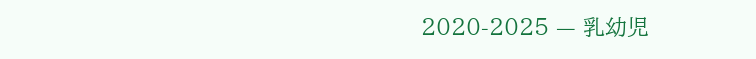2020-2025 — 乳幼児